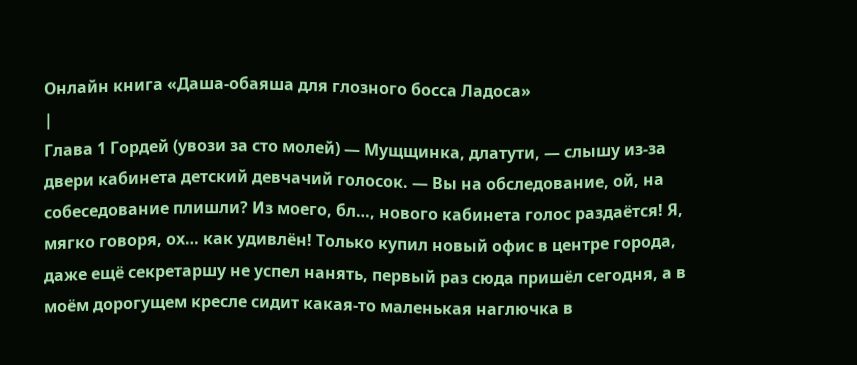Онлайн книга «Даша-обаяша для глозного босса Ладоса»
|
Глава 1 Гордей (увози за сто молей) — Мущщинка, длатути, — слышу из-за двери кабинета детский девчачий голосок. — Вы на обследование, ой, на собеседование плишли? Из моего, бл…, нового кабинета голос раздаётся! Я, мягко говоря, ох… как удивлён! Только купил новый офис в центре города, даже ещё секретаршу не успел нанять, первый раз сюда пришёл сегодня, а в моём дорогущем кресле сидит какая-то маленькая наглючка в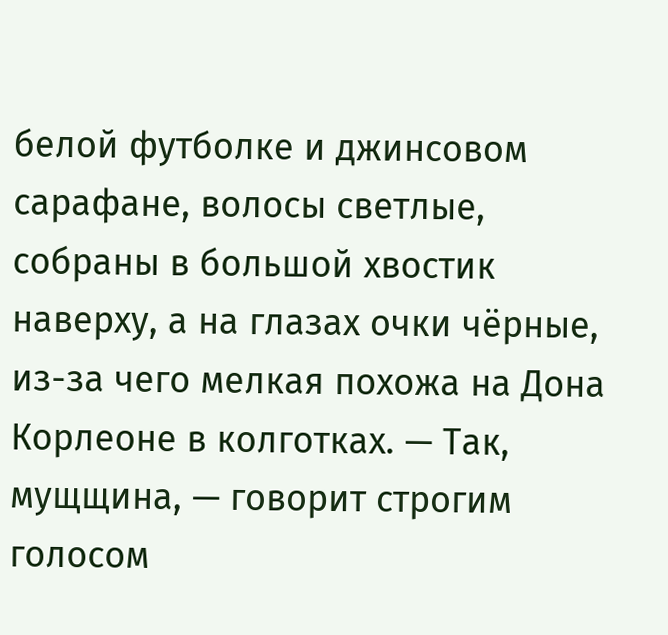белой футболке и джинсовом сарафане, волосы светлые, собраны в большой хвостик наверху, а на глазах очки чёрные, из-за чего мелкая похожа на Дона Корлеоне в колготках. — Так, мущщина, — говорит строгим голосом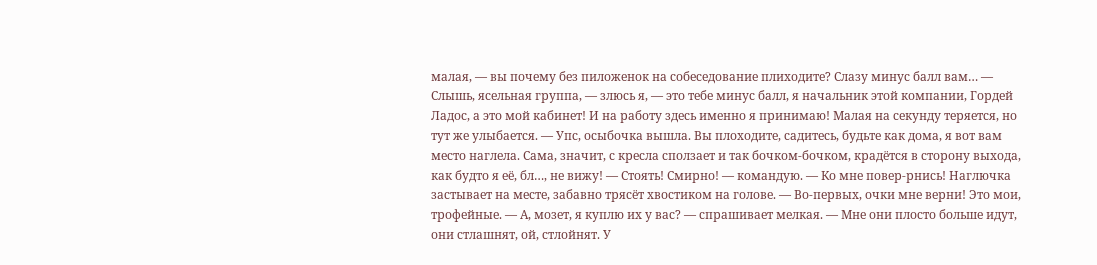малая, — вы почему без пиложенок на собеседование плиходите? Слазу минус балл вам… — Слышь, ясельная группа, — злюсь я, — это тебе минус балл, я начальник этой компании, Гордей Ладос, а это мой кабинет! И на работу здесь именно я принимаю! Малая на секунду теряется, но тут же улыбается. — Упс, осыбочка вышла. Вы плоходите, садитесь, будьте как дома, я вот вам место наглела. Сама, значит, с кресла сползает и так бочком-бочком, крадётся в сторону выхода, как будто я её, бл…, не вижу! — Стоять! Смирно! — командую. — Ко мне повер-рнись! Наглючка застывает на месте, забавно трясёт хвостиком на голове. — Во-первых, очки мне верни! Это мои, трофейные. — А, мозет, я куплю их у вас? — спрашивает мелкая. — Мне они плосто больше идут, они стлашнят, ой, стлойнят. У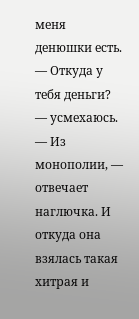меня денюшки есть. — Откуда у тебя деньги? — усмехаюсь. — Из монополии, — отвечает наглючка. И откуда она взялась такая хитрая и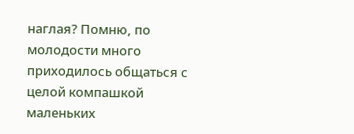наглая? Помню, по молодости много приходилось общаться с целой компашкой маленьких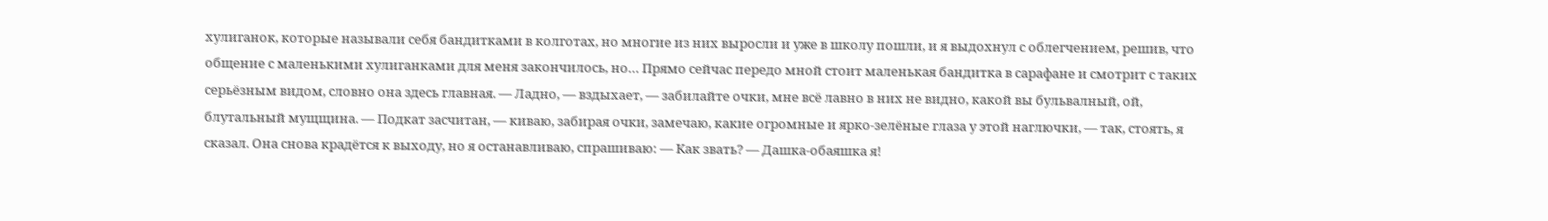хулиганок, которые называли себя бандитками в колготах, но многие из них выросли и уже в школу пошли, и я выдохнул с облегчением, решив, что общение с маленькими хулиганками для меня закончилось, но… Прямо сейчас передо мной стоит маленькая бандитка в сарафане и смотрит с таких серьёзным видом, словно она здесь главная. — Ладно, — вздыхает, — забилайте очки, мне всё лавно в них не видно, какой вы бульвалный, ой, блутальный мущщина. — Подкат засчитан, — киваю, забирая очки, замечаю, какие огромные и ярко-зелёные глаза у этой наглючки, — так, стоять, я сказал. Она снова крадётся к выходу, но я останавливаю, спрашиваю: — Как звать? — Дашка-обаяшка я!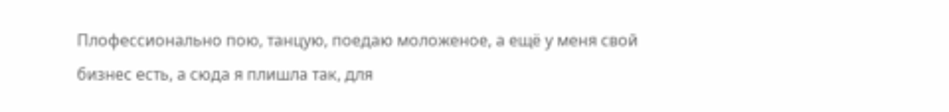Плофессионально пою, танцую, поедаю моложеное, а ещё у меня свой бизнес есть, а сюда я плишла так, для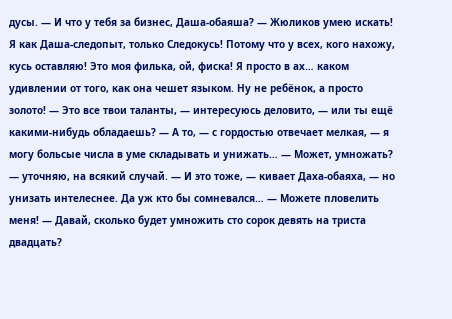дусы. — И что у тебя за бизнес, Даша-обаяша? — Жюликов умею искать! Я как Даша-следопыт, только Следокусь! Потому что у всех, кого нахожу, кусь оставляю! Это моя филька, ой, фиска! Я просто в ах… каком удивлении от того, как она чешет языком. Ну не ребёнок, а просто золото! — Это все твои таланты, — интересуюсь деловито, — или ты ещё какими-нибудь обладаешь? — А то, — с гордостью отвечает мелкая, — я могу больсые числа в уме складывать и унижать… — Может, умножать? — уточняю, на всякий случай. — И это тоже, — кивает Даха-обаяха, — но унизать интелеснее. Да уж кто бы сомневался… — Можете пловелить меня! — Давай, сколько будет умножить сто сорок девять на триста двадцать?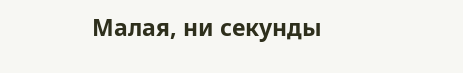Малая, ни секунды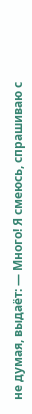не думая, выдаёт: — Много! Я смеюсь, спрашиваю с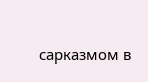сарказмом в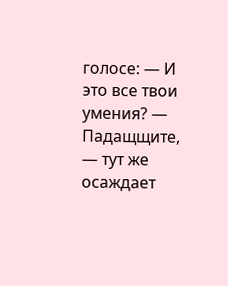голосе: — И это все твои умения? — Падащщите, — тут же осаждает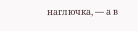наглючка, — а в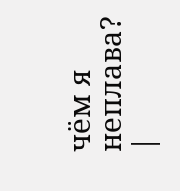чём я неплава? |